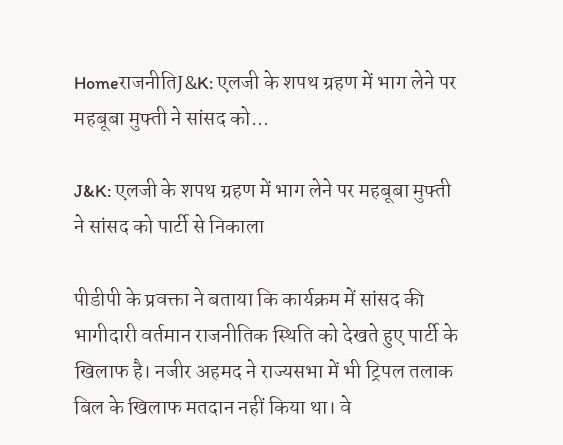HomeराजनीतिJ&K: एलजी के शपथ ग्रहण में भाग लेने पर महबूबा मुफ्ती ने सांसद को...

J&K: एलजी के शपथ ग्रहण में भाग लेने पर महबूबा मुफ्ती ने सांसद को पार्टी से निकाला

पीडीपी के प्रवक्ता ने बताया कि कार्यक्रम में सांसद की भागीदारी वर्तमान राजनीतिक स्थिति को देखते हुए पार्टी के खिलाफ है। नजीर अहमद ने राज्यसभा में भी ट्रिपल तलाक बिल के खिलाफ मतदान नहीं किया था। वे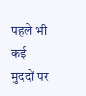पहले भी कई मुददों पर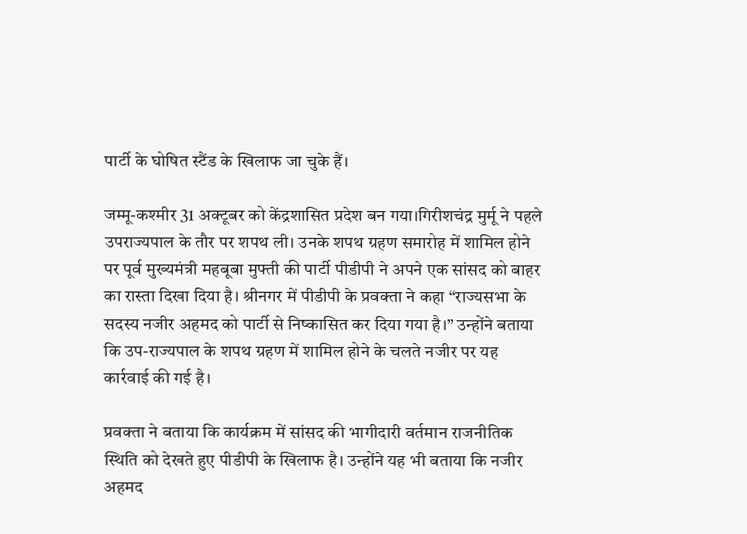पार्टी के घोषित स्टैंड के खिलाफ जा चुके हैं।

जम्मू-कश्मीर 31 अक्टूबर को केंद्रशासित प्रदेश बन गया।गिरीशचंद्र मुर्मू ने पहले उपराज्यपाल के तौर पर शपथ ली। उनके शपथ ग्रहण समारोह में शामिल होने पर पूर्व मुख्यमंत्री महबूबा मुफ्ती की पार्टी पीडीपी ने अपने एक सांसद को बाहर का रास्ता दिखा दिया है। श्रीनगर में पीडीपी के प्रवक्ता ने कहा “राज्यसभा के सदस्य नजीर अहमद को पार्टी से निष्कासित कर दिया गया है।” उन्होंने बताया कि उप-राज्यपाल के शपथ ग्रहण में शामिल होने के चलते नजीर पर यह कार्रवाई की गई है।

प्रवक्ता ने बताया कि कार्यक्रम में सांसद की भागीदारी वर्तमान राजनीतिक स्थिति को देखते हुए पीडीपी के खिलाफ है। उन्होंने यह भी बताया कि नजीर अहमद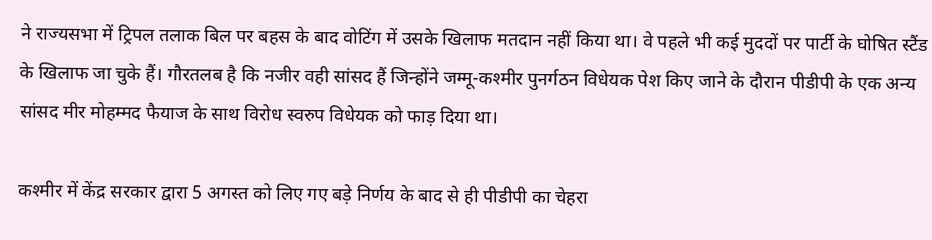ने राज्यसभा में ट्रिपल तलाक बिल पर बहस के बाद वोटिंग में उसके खिलाफ मतदान नहीं किया था। वे पहले भी कई मुददों पर पार्टी के घोषित स्टैंड के खिलाफ जा चुके हैं। गौरतलब है कि नजीर वही सांसद हैं जिन्होंने जम्मू-कश्मीर पुनर्गठन विधेयक पेश किए जाने के दौरान पीडीपी के एक अन्य सांसद मीर मोहम्मद फैयाज के साथ विरोध स्वरुप विधेयक को फाड़ दिया था।

कश्मीर में केंद्र सरकार द्वारा 5 अगस्त को लिए गए बड़े निर्णय के बाद से ही पीडीपी का चेहरा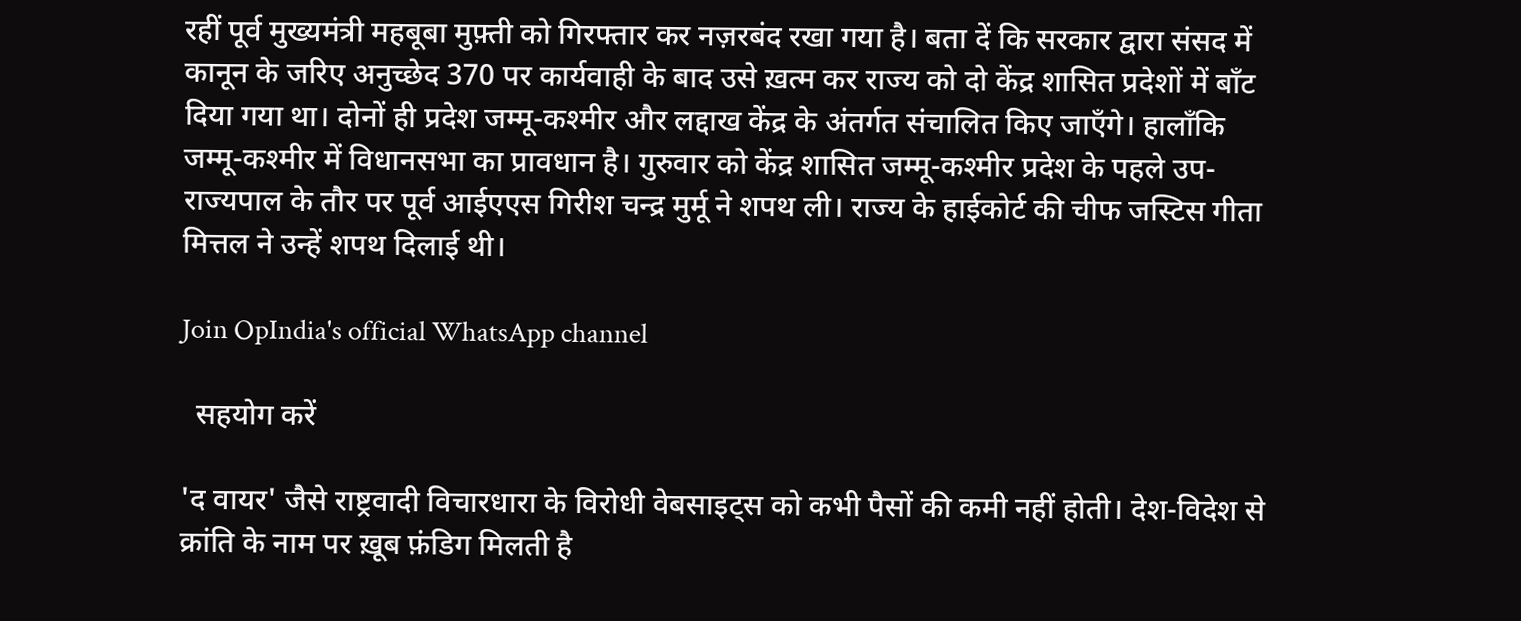रहीं पूर्व मुख्यमंत्री महबूबा मुफ़्ती को गिरफ्तार कर नज़रबंद रखा गया है। बता दें कि सरकार द्वारा संसद में कानून के जरिए अनुच्छेद 370 पर कार्यवाही के बाद उसे ख़त्म कर राज्य को दो केंद्र शासित प्रदेशों में बाँट दिया गया था। दोनों ही प्रदेश जम्मू-कश्मीर और लद्दाख केंद्र के अंतर्गत संचालित किए जाएँगे। हालाँकि जम्मू-कश्मीर में विधानसभा का प्रावधान है। गुरुवार को केंद्र शासित जम्मू-कश्मीर प्रदेश के पहले उप-राज्यपाल के तौर पर पूर्व आईएएस गिरीश चन्द्र मुर्मू ने शपथ ली। राज्य के हाईकोर्ट की चीफ जस्टिस गीता मित्तल ने उन्हें शपथ दिलाई थी।

Join OpIndia's official WhatsApp channel

  सहयोग करें

'द वायर' जैसे राष्ट्रवादी विचारधारा के विरोधी वेबसाइट्स को कभी पैसों की कमी नहीं होती। देश-विदेश से क्रांति के नाम पर ख़ूब फ़ंडिग मिलती है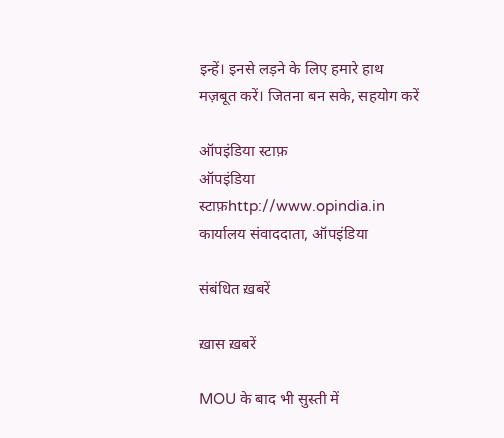इन्हें। इनसे लड़ने के लिए हमारे हाथ मज़बूत करें। जितना बन सके, सहयोग करें

ऑपइंडिया स्टाफ़
ऑपइंडिया स्टाफ़http://www.opindia.in
कार्यालय संवाददाता, ऑपइंडिया

संबंधित ख़बरें

ख़ास ख़बरें

MOU के बाद भी सुस्ती में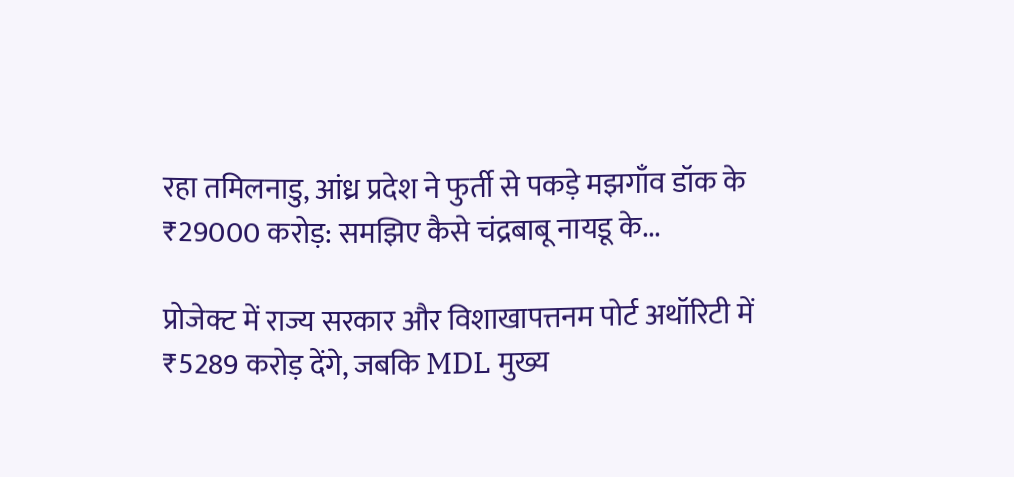रहा तमिलनाडु, आंध्र प्रदेश ने फुर्ती से पकड़े मझगाँव डॉक के ₹29000 करोड़: समझिए कैसे चंद्रबाबू नायडू के...

प्रोजेक्ट में राज्य सरकार और विशाखापत्तनम पोर्ट अथॉरिटी में ₹5289 करोड़ देंगे, जबकि MDL मुख्य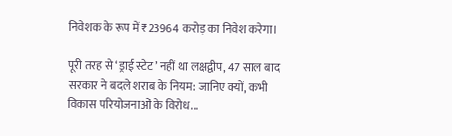निवेशक के रूप में ₹23964 करोड़ का निवेश करेगा।

पूरी तरह से ‘ड्राई स्टेट’ नहीं था लक्षद्वीप, 47 साल बाद सरकार ने बदले शराब के नियम: जानिए क्यों, कभी विकास परियोजनाओं के विरोध...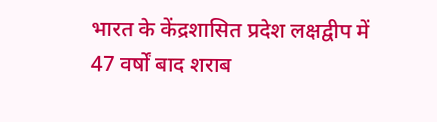भारत के केंद्रशासित प्रदेश लक्षद्वीप में 47 वर्षों बाद शराब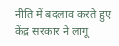नीति में बदलाव करते हुए केंद्र सरकार ने लागू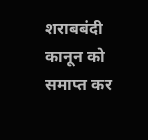शराबबंदी कानून को समाप्त कर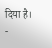दिया है।
-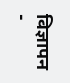विज्ञापन -